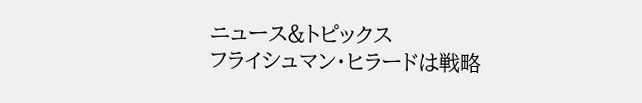ニュース&トピックス
フライシュマン・ヒラードは戦略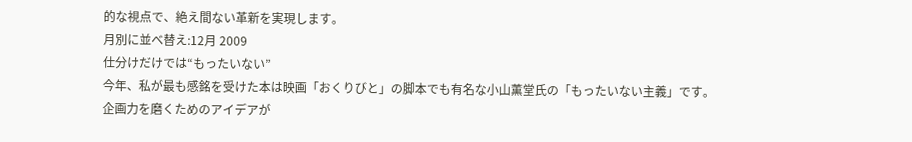的な視点で、絶え間ない革新を実現します。
月別に並べ替え:12月 2009
仕分けだけでは“もったいない”
今年、私が最も感銘を受けた本は映画「おくりびと」の脚本でも有名な小山薫堂氏の「もったいない主義」です。 企画力を磨くためのアイデアが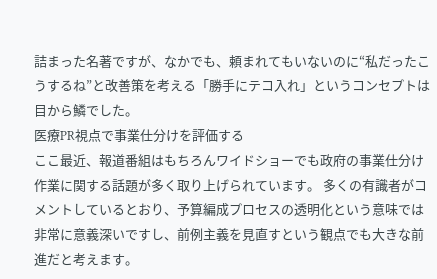詰まった名著ですが、なかでも、頼まれてもいないのに“私だったこうするね”と改善策を考える「勝手にテコ入れ」というコンセプトは目から鱗でした。
医療PR視点で事業仕分けを評価する
ここ最近、報道番組はもちろんワイドショーでも政府の事業仕分け作業に関する話題が多く取り上げられています。 多くの有識者がコメントしているとおり、予算編成プロセスの透明化という意味では非常に意義深いですし、前例主義を見直すという観点でも大きな前進だと考えます。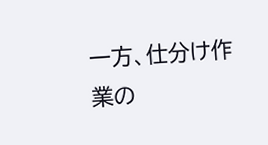一方、仕分け作業の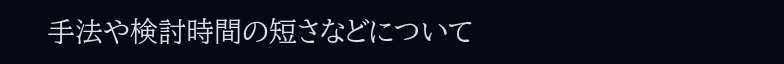手法や検討時間の短さなどについて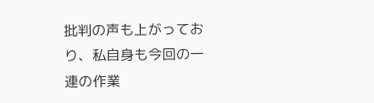批判の声も上がっており、私自身も今回の一連の作業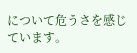について危うさを感じています。